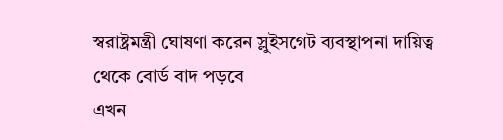স্বরাষ্ট্রমন্ত্রী ঘোষণা করেন স্লুইসগেট ব্যবস্থাপনা দায়িত্ব থেকে বোর্ড বাদ পড়বে
এখন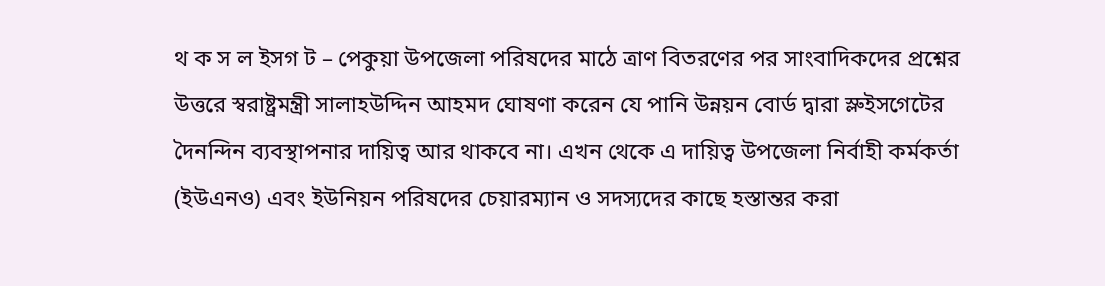থ ক স ল ইসগ ট – পেকুয়া উপজেলা পরিষদের মাঠে ত্রাণ বিতরণের পর সাংবাদিকদের প্রশ্নের উত্তরে স্বরাষ্ট্রমন্ত্রী সালাহউদ্দিন আহমদ ঘোষণা করেন যে পানি উন্নয়ন বোর্ড দ্বারা স্লুইসগেটের দৈনন্দিন ব্যবস্থাপনার দায়িত্ব আর থাকবে না। এখন থেকে এ দায়িত্ব উপজেলা নির্বাহী কর্মকর্তা (ইউএনও) এবং ইউনিয়ন পরিষদের চেয়ারম্যান ও সদস্যদের কাছে হস্তান্তর করা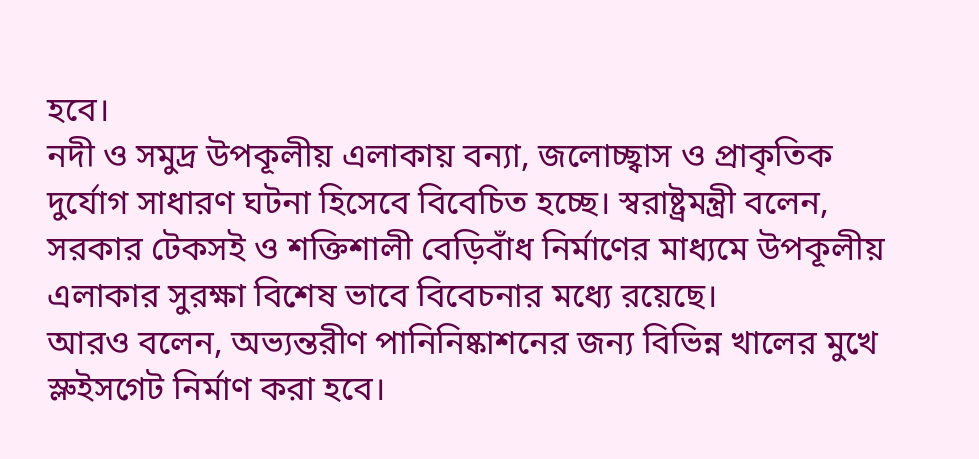হবে।
নদী ও সমুদ্র উপকূলীয় এলাকায় বন্যা, জলোচ্ছ্বাস ও প্রাকৃতিক দুর্যোগ সাধারণ ঘটনা হিসেবে বিবেচিত হচ্ছে। স্বরাষ্ট্রমন্ত্রী বলেন, সরকার টেকসই ও শক্তিশালী বেড়িবাঁধ নির্মাণের মাধ্যমে উপকূলীয় এলাকার সুরক্ষা বিশেষ ভাবে বিবেচনার মধ্যে রয়েছে।
আরও বলেন, অভ্যন্তরীণ পানিনিষ্কাশনের জন্য বিভিন্ন খালের মুখে স্লুইসগেট নির্মাণ করা হবে।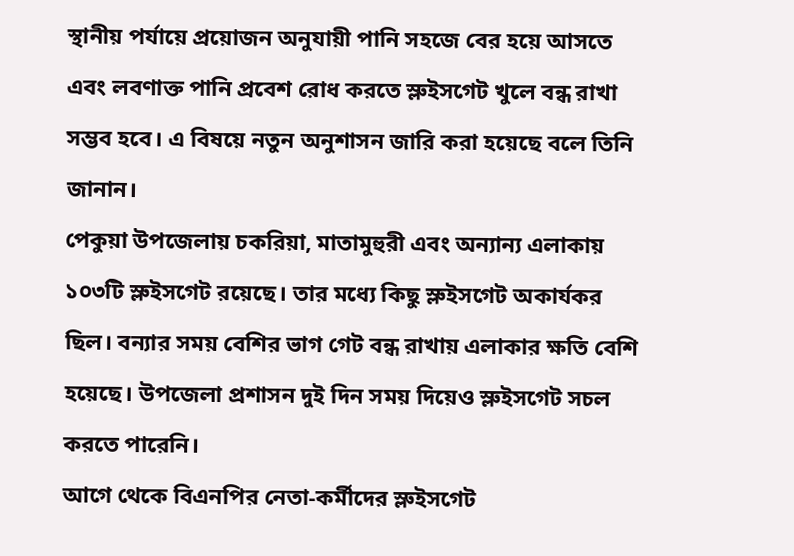স্থানীয় পর্যায়ে প্রয়োজন অনুযায়ী পানি সহজে বের হয়ে আসতে এবং লবণাক্ত পানি প্রবেশ রোধ করতে স্লুইসগেট খুলে বন্ধ রাখা সম্ভব হবে। এ বিষয়ে নতুন অনুশাসন জারি করা হয়েছে বলে তিনি জানান।
পেকুয়া উপজেলায় চকরিয়া, মাতামুহুরী এবং অন্যান্য এলাকায় ১০৩টি স্লুইসগেট রয়েছে। তার মধ্যে কিছু স্লুইসগেট অকার্যকর ছিল। বন্যার সময় বেশির ভাগ গেট বন্ধ রাখায় এলাকার ক্ষতি বেশি হয়েছে। উপজেলা প্রশাসন দুই দিন সময় দিয়েও স্লুইসগেট সচল করতে পারেনি।
আগে থেকে বিএনপির নেতা-কর্মীদের স্লুইসগেট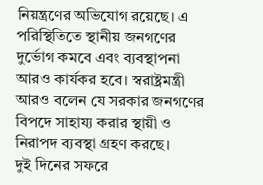নিয়ন্ত্রণের অভিযোগ রয়েছে। এ পরিস্থিতিতে স্থানীয় জনগণের দুর্ভোগ কমবে এবং ব্যবস্থাপনা আরও কার্যকর হবে। স্বরাষ্ট্রমন্ত্রী আরও বলেন যে সরকার জনগণের বিপদে সাহায্য করার স্থায়ী ও নিরাপদ ব্যবস্থা গ্রহণ করছে।
দুই দিনের সফরে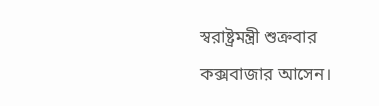স্বরাষ্ট্রমন্ত্রী শুক্রবার কক্সবাজার আসেন।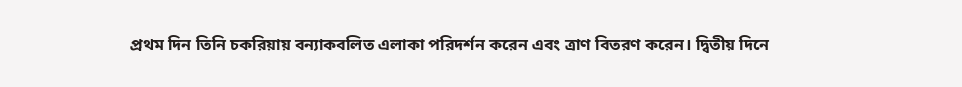প্রথম দিন তিনি চকরিয়ায় বন্যাকবলিত এলাকা পরিদর্শন করেন এবং ত্রাণ বিতরণ করেন। দ্বিতীয় দিনে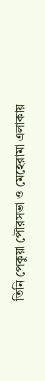তিনি পেকুয়া পৌরসভা ও মেহেরামা এলাকায়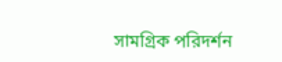সামগ্রিক পরিদর্শন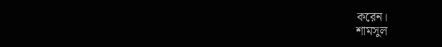করেন।
শামসুল